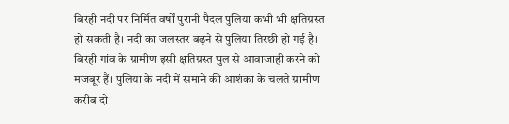बिरही नदी पर निर्मित वर्षों पुरानी पैदल पुलिया कभी भी क्षतिग्रस्त हो सकती है। नदी का जलस्तर बढ़ने से पुलिया तिरछी हो गई है। बिरही गांव के ग्रामीण इसी क्षतिग्रस्त पुल से आवाजाही करने को मजबूर हैं। पुलिया के नदी में समाने की आशंका के चलते ग्रामीण करीब दो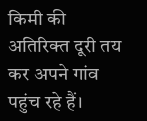किमी की अतिरिक्त दूरी तय कर अपने गांव पहुंच रहे हैं।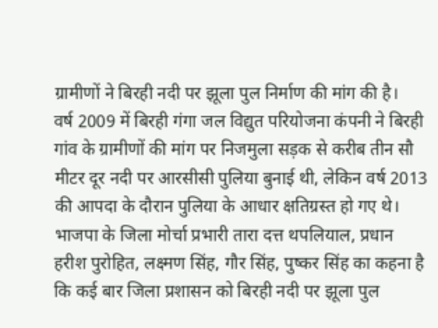ग्रामीणों ने बिरही नदी पर झूला पुल निर्माण की मांग की है।
वर्ष 2009 में बिरही गंगा जल विद्युत परियोजना कंपनी ने बिरही गांव के ग्रामीणों की मांग पर निजमुला सड़क से करीब तीन सौ मीटर दूर नदी पर आरसीसी पुलिया बुनाई थी, लेकिन वर्ष 2013 की आपदा के दौरान पुलिया के आधार क्षतिग्रस्त हो गए थे।
भाजपा के जिला मोर्चा प्रभारी तारा दत्त थपलियाल, प्रधान हरीश पुरोहित, लक्ष्मण सिंह, गौर सिंह, पुष्कर सिंह का कहना है कि कई बार जिला प्रशासन को बिरही नदी पर झूला पुल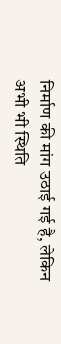निर्माण की मांग उठाई गई है, लेकिन अभी भी स्थिति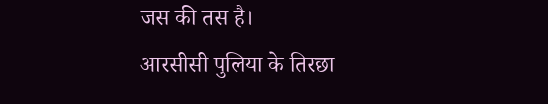जस की तस है।
आरसीसी पुलिया के तिरछा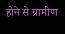होने से ग्रामीण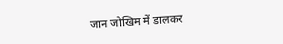जान जोखिम में डालकर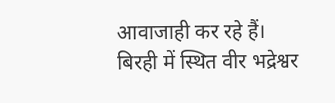आवाजाही कर रहे हैं। बिरही में स्थित वीर भद्रेश्वर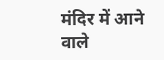मंदिर में आने वाले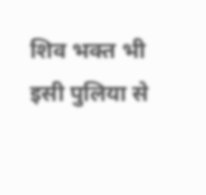शिव भक्त भी इसी पुलिया से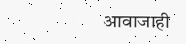आवाजाही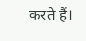करते हैं।